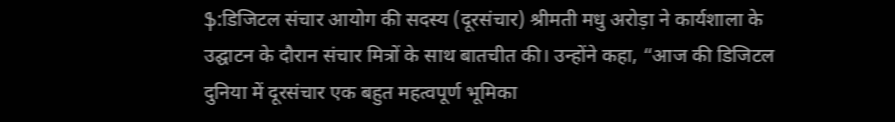ֆ:डिजिटल संचार आयोग की सदस्य (दूरसंचार) श्रीमती मधु अरोड़ा ने कार्यशाला के उद्घाटन के दौरान संचार मित्रों के साथ बातचीत की। उन्होंने कहा, “आज की डिजिटल दुनिया में दूरसंचार एक बहुत महत्वपूर्ण भूमिका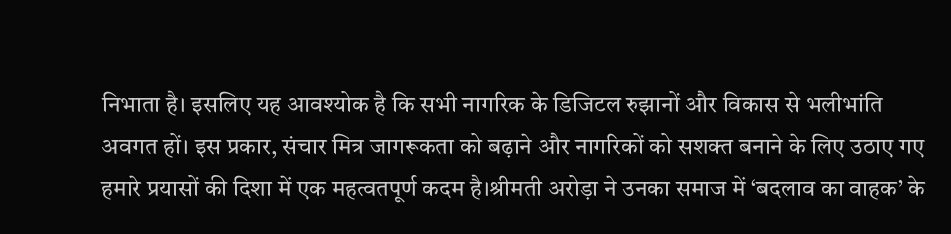निभाता है। इसलिए यह आवश्योक है कि सभी नागरिक के डिजिटल रुझानों और विकास से भलीभांति अवगत हों। इस प्रकार, संचार मित्र जागरूकता को बढ़ाने और नागरिकों को सशक्त बनाने के लिए उठाए गए हमारे प्रयासों की दिशा में एक महत्वतपूर्ण कदम है।श्रीमती अरोड़ा ने उनका समाज में ‘बदलाव का वाहक’ के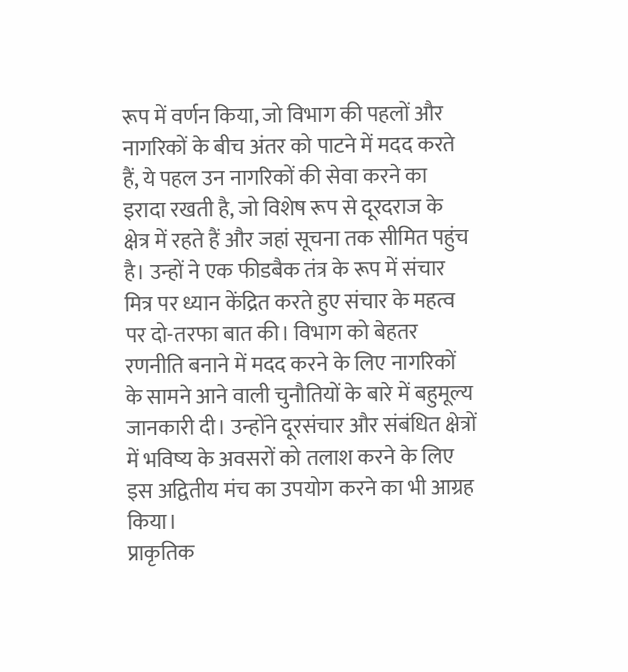रूप में वर्णन किया, जो विभाग की पहलों और नागरिकों के बीच अंतर को पाटने में मदद करते हैं, ये पहल उन नागरिकों की सेवा करने का इरादा रखती है, जो विशेष रूप से दूरदराज के क्षेत्र में रहते हैं और जहां सूचना तक सीमित पहुंच है। उन्हों ने एक फीडबैक तंत्र के रूप में संचार मित्र पर ध्यान केंद्रित करते हुए संचार के महत्व पर दो-तरफा बात की। विभाग को बेहतर रणनीति बनाने में मदद करने के लिए नागरिकों के सामने आने वाली चुनौतियों के बारे में बहुमूल्य जानकारी दी। उन्होंने दूरसंचार और संबंधित क्षेत्रों में भविष्य के अवसरों को तलाश करने के लिए इस अद्वितीय मंच का उपयोग करने का भी आग्रह किया।
प्राकृतिक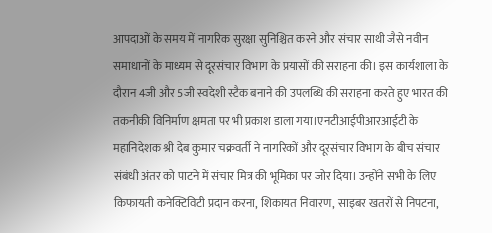आपदाओं के समय में नागरिक सुरक्षा सुनिश्चित करने और संचार साथी जैसे नवीन समाधानों के माध्यम से दूरसंचार विभाग के प्रयासों की सराहना की। इस कार्यशाला के दौरान 4जी और 5जी स्वदेशी स्टैक बनाने की उपलब्धि की सराहना करते हुए भारत की तकनीकी विनिर्माण क्षमता पर भी प्रकाश डाला गया।एनटीआईपीआरआईटी के महानिदेशक श्री देब कुमार चक्रवर्ती ने नागरिकों और दूरसंचार विभाग के बीच संचार संबंधी अंतर को पाटने में संचार मित्र की भूमिका पर जोर दिया। उन्होंने सभी के लिए किफायती कनेक्टिविटी प्रदान करना, शिकायत निवारण, साइबर खतरों से निपटना,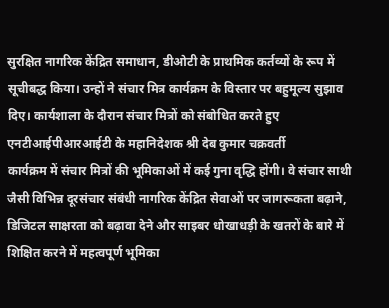सुरक्षित नागरिक केंद्रित समाधान, डीओटी के प्राथमिक कर्तव्यों के रूप में सूचीबद्ध किया। उन्हों ने संचार मित्र कार्यक्रम के विस्तार पर बहुमूल्य सुझाव दिए। कार्यशाला के दौरान संचार मित्रों को संबोधित करते हुए एनटीआईपीआरआईटी के महानिदेशक श्री देब कुमार चक्रवर्ती
कार्यक्रम में संचार मित्रों की भूमिकाओं में कई गुना वृद्धि होंगी। वे संचार साथी जैसी विभिन्न दूरसंचार संबंधी नागरिक केंद्रित सेवाओं पर जागरूकता बढ़ाने, डिजिटल साक्षरता को बढ़ावा देने और साइबर धोखाधड़ी के खतरों के बारे में शिक्षित करने में महत्वपूर्ण भूमिका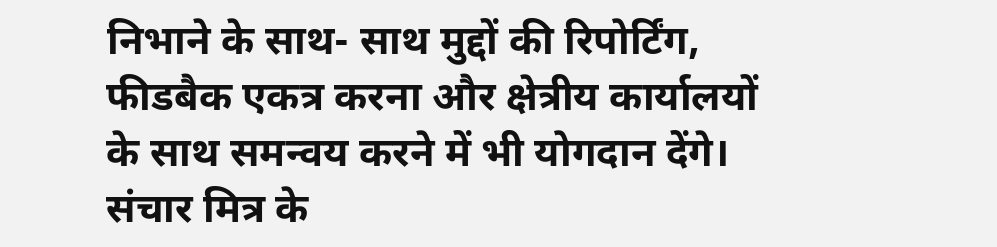निभाने के साथ- साथ मुद्दों की रिपोर्टिंग, फीडबैक एकत्र करना और क्षेत्रीय कार्यालयों के साथ समन्वय करने में भी योगदान देंगे। संचार मित्र के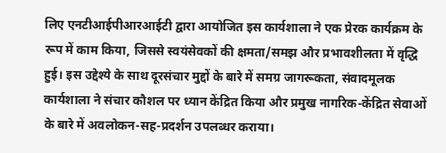लिए एनटीआईपीआरआईटी द्वारा आयोजित इस कार्यशाला ने एक प्रेरक कार्यक्रम के रूप में काम किया, जिससे स्वयंसेवकों की क्षमता/समझ और प्रभावशीलता में वृद्धि हुई। इस उद्देश्ये के साथ दूरसंचार मुद्दों के बारे में समग्र जागरूकता, संवादमूलक कार्यशाला ने संचार कौशल पर ध्यान केंद्रित किया और प्रमुख नागरिक-केंद्रित सेवाओं के बारे में अवलोकन-सह-प्रदर्शन उपलब्धर कराया।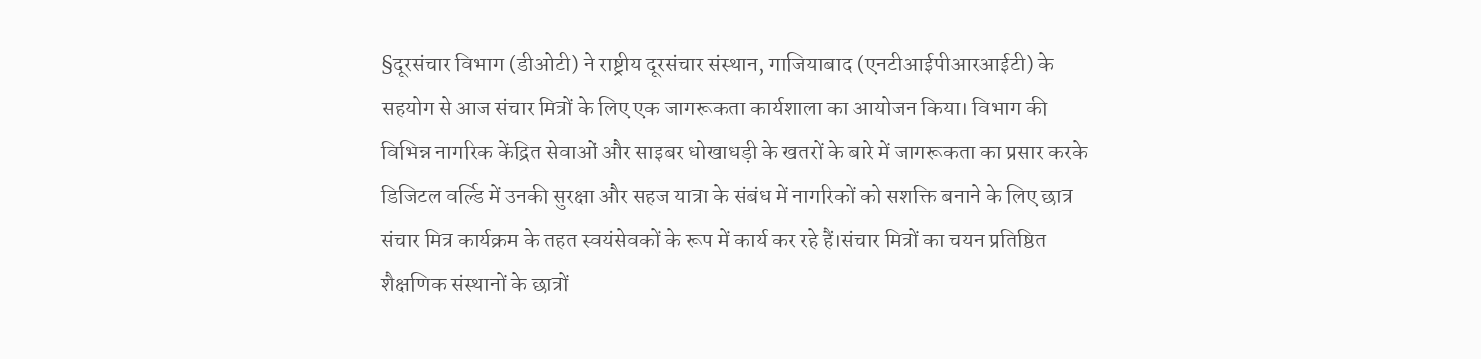§दूरसंचार विभाग (डीओटी) ने राष्ट्रीय दूरसंचार संस्थान, गाजियाबाद (एनटीआईपीआरआईटी) के सहयोग से आज संचार मित्रों के लिए एक जागरूकता कार्यशाला का आयोजन किया। विभाग की विभिन्न नागरिक केंद्रित सेवाओं और साइबर धोखाधड़ी के खतरों के बारे में जागरूकता का प्रसार करके डिजिटल वर्ल्डि में उनकी सुरक्षा और सहज यात्रा के संबंध में नागरिकों को सशक्ति बनाने के लिए छात्र संचार मित्र कार्यक्रम के तहत स्वयंसेवकों के रूप में कार्य कर रहे हैं।संचार मित्रों का चयन प्रतिष्ठित शैक्षणिक संस्थानों के छात्रों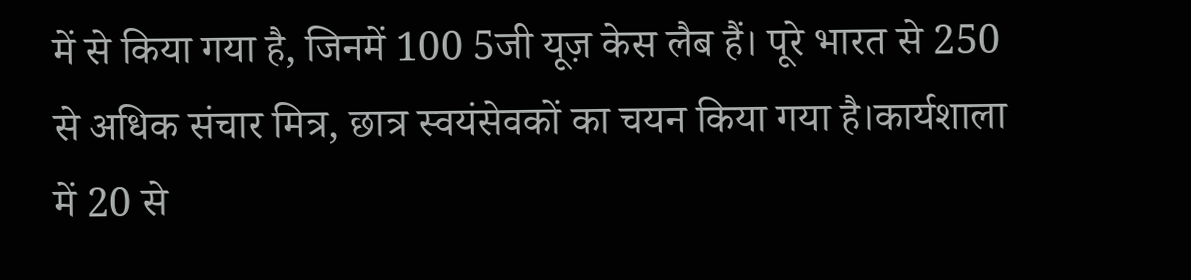में से किया गया है, जिनमें 100 5जी यूज़ केस लैब हैं। पूरे भारत से 250 से अधिक संचार मित्र, छात्र स्वयंसेवकों का चयन किया गया है।कार्यशाला में 20 से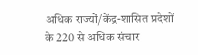अधिक राज्यों/केंद्र-शासित प्रदेशों के 220 से अधिक संचार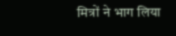मित्रों ने भाग लिया